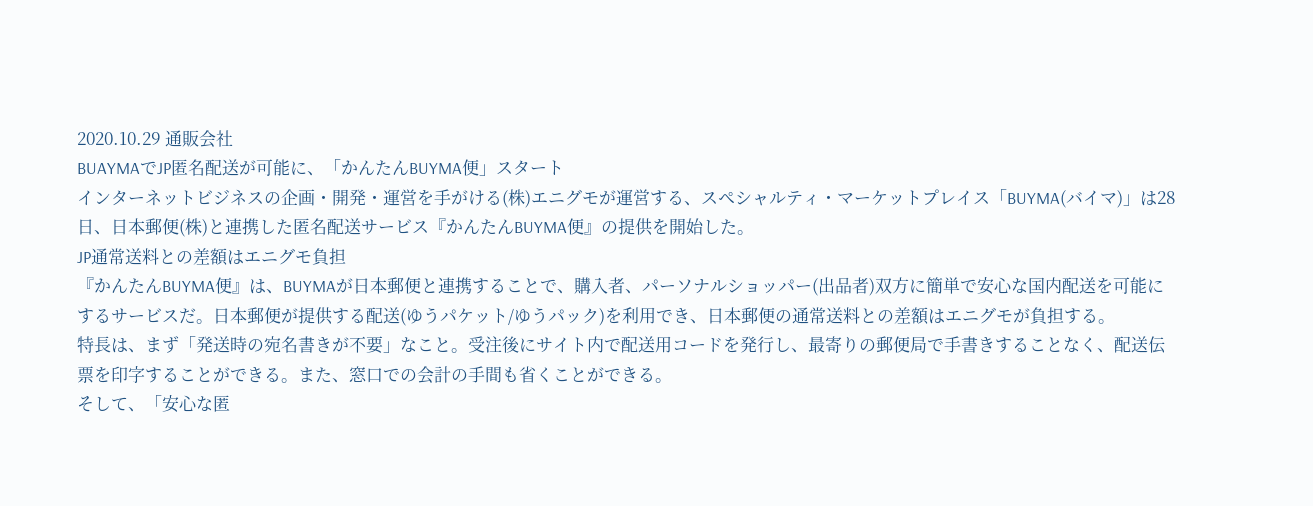2020.10.29 通販会社
BUAYMAでJP匿名配送が可能に、「かんたんBUYMA便」スタート
インターネットビジネスの企画・開発・運営を手がける(株)エニグモが運営する、スペシャルティ・マーケットプレイス「BUYMA(バイマ)」は28日、日本郵便(株)と連携した匿名配送サービス『かんたんBUYMA便』の提供を開始した。
JP通常送料との差額はエニグモ負担
『かんたんBUYMA便』は、BUYMAが日本郵便と連携することで、購入者、パーソナルショッパー(出品者)双方に簡単で安心な国内配送を可能にするサービスだ。日本郵便が提供する配送(ゆうパケット/ゆうパック)を利用でき、日本郵便の通常送料との差額はエニグモが負担する。
特長は、まず「発送時の宛名書きが不要」なこと。受注後にサイト内で配送用コードを発行し、最寄りの郵便局で手書きすることなく、配送伝票を印字することができる。また、窓口での会計の手間も省くことができる。
そして、「安心な匿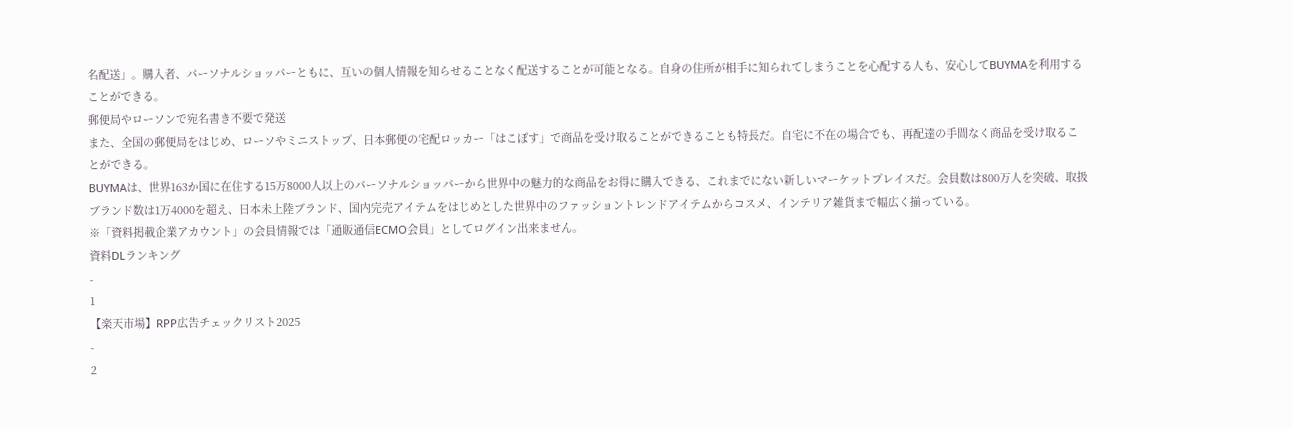名配送」。購入者、パーソナルショッパーともに、互いの個人情報を知らせることなく配送することが可能となる。自身の住所が相手に知られてしまうことを心配する人も、安心してBUYMAを利用することができる。
郵便局やローソンで宛名書き不要で発送
また、全国の郵便局をはじめ、ローソやミニストップ、日本郵便の宅配ロッカー「はこぽす」で商品を受け取ることができることも特長だ。自宅に不在の場合でも、再配達の手間なく商品を受け取ることができる。
BUYMAは、世界163か国に在住する15万8000人以上のパーソナルショッパーから世界中の魅力的な商品をお得に購入できる、これまでにない新しいマーケットプレイスだ。会員数は800万人を突破、取扱ブランド数は1万4000を超え、日本未上陸ブランド、国内完売アイテムをはじめとした世界中のファッショントレンドアイテムからコスメ、インテリア雑貨まで幅広く揃っている。
※「資料掲載企業アカウント」の会員情報では「通販通信ECMO会員」としてログイン出来ません。
資料DLランキング
-
1
【楽天市場】RPP広告チェックリスト2025
-
2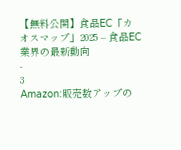【無料公開】食品EC「カオスマップ」2025 – 食品EC業界の最新動向
-
3
Amazon:販売数アップの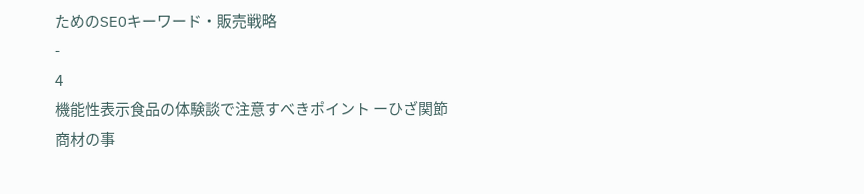ためのSEOキーワード・販売戦略
-
4
機能性表示食品の体験談で注意すべきポイント ーひざ関節商材の事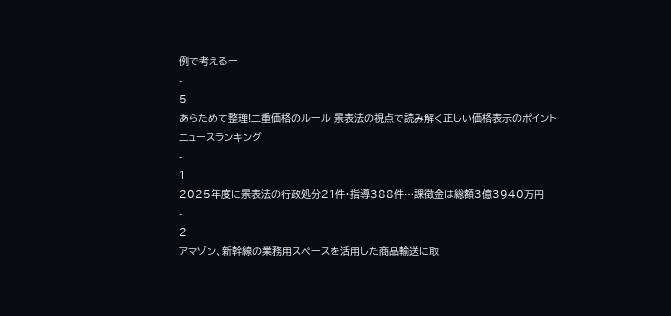例で考えるー
-
5
あらためて整理!二重価格のルール 景表法の視点で読み解く正しい価格表示のポイント
ニュースランキング
-
1
2025年度に景表法の行政処分21件・指導388件…課徴金は総額3億3940万円
-
2
アマゾン、新幹線の業務用スペースを活用した商品輸送に取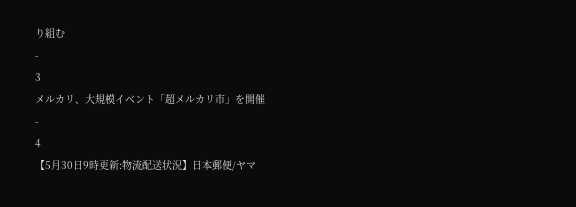り組む
-
3
メルカリ、大規模イベント「超メルカリ市」を開催
-
4
【5月30日9時更新:物流配送状況】日本郵便/ヤマ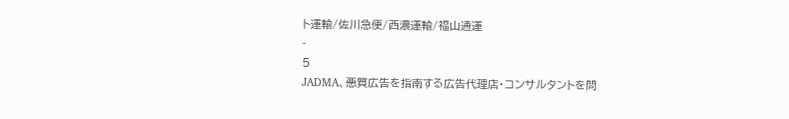ト運輸/佐川急便/西濃運輸/福山通運
-
5
JADMA、悪質広告を指南する広告代理店・コンサルタントを問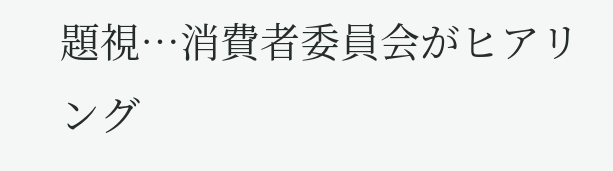題視…消費者委員会がヒアリング